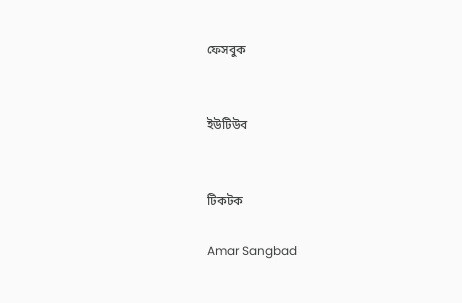ফেসবুক


ইউটিউব


টিকটক

Amar Sangbad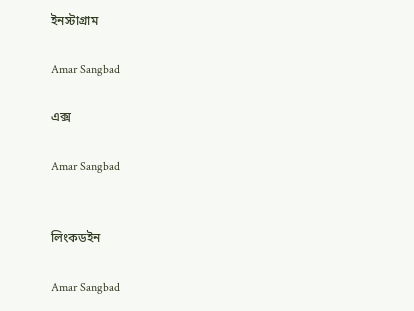ইনস্টাগ্রাম

Amar Sangbad

এক্স

Amar Sangbad


লিংকডইন

Amar Sangbad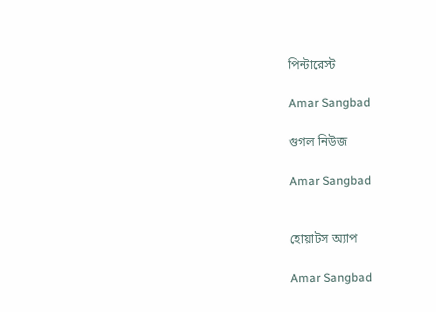পিন্টারেস্ট

Amar Sangbad

গুগল নিউজ

Amar Sangbad


হোয়াটস অ্যাপ

Amar Sangbad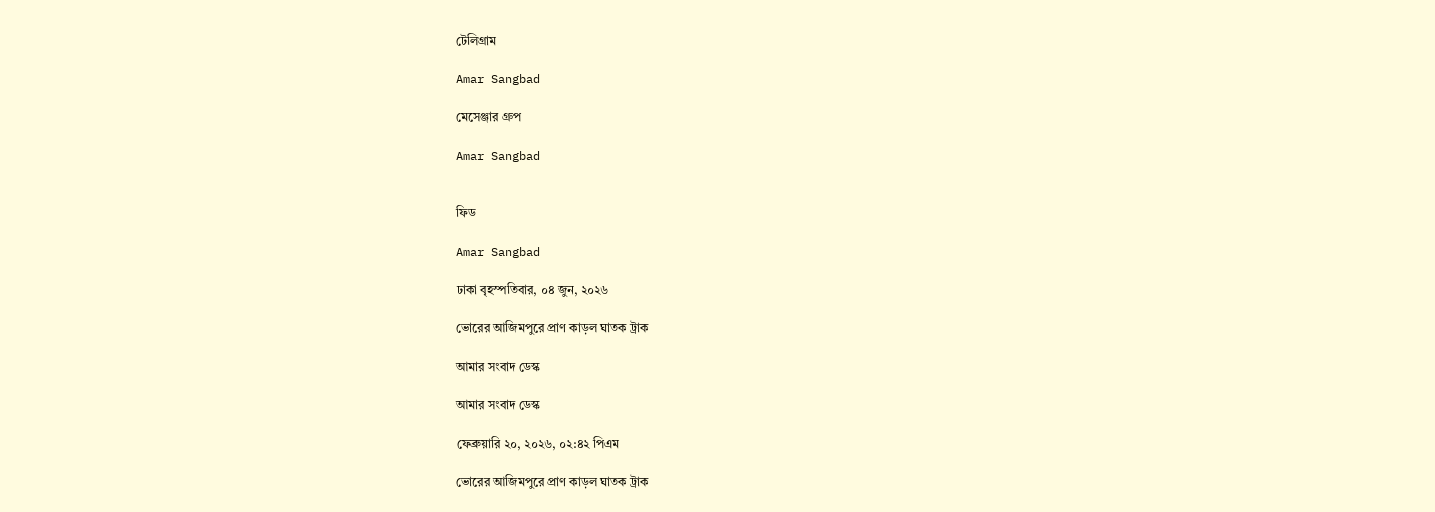টেলিগ্রাম

Amar Sangbad

মেসেঞ্জার গ্রুপ

Amar Sangbad


ফিড

Amar Sangbad

ঢাকা বৃহস্পতিবার, ০৪ জুন, ২০২৬

ভোরের আজিমপুরে প্রাণ কাড়ল ঘাতক ট্রাক

আমার সংবাদ ডেস্ক

আমার সংবাদ ডেস্ক

ফেব্রুয়ারি ২০, ২০২৬, ০২:৪২ পিএম

ভোরের আজিমপুরে প্রাণ কাড়ল ঘাতক ট্রাক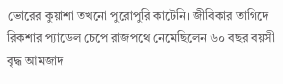ভোরের কুয়াশা তখনো পুরোপুরি কাটেনি। জীবিকার তাগিদে রিকশার প্যাডেল চেপে রাজপথে নেমেছিলেন ৬০ বছর বয়সী বৃদ্ধ আমজাদ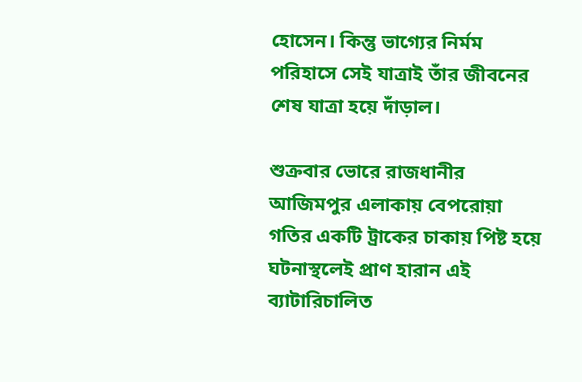হোসেন। কিন্তু ভাগ্যের নির্মম পরিহাসে সেই যাত্রাই তাঁর জীবনের শেষ যাত্রা হয়ে দাঁড়াল।

শুক্রবার ভোরে রাজধানীর আজিমপুর এলাকায় বেপরোয়া গতির একটি ট্রাকের চাকায় পিষ্ট হয়ে ঘটনাস্থলেই প্রাণ হারান এই ব্যাটারিচালিত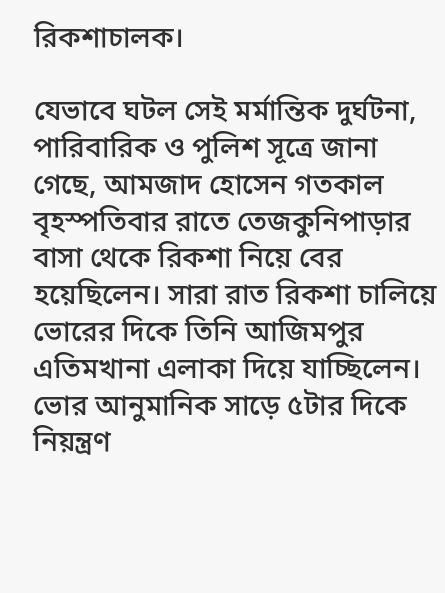রিকশাচালক।

যেভাবে ঘটল সেই মর্মান্তিক দুর্ঘটনা, পারিবারিক ও পুলিশ সূত্রে জানা গেছে, আমজাদ হোসেন গতকাল বৃহস্পতিবার রাতে তেজকুনিপাড়ার বাসা থেকে রিকশা নিয়ে বের হয়েছিলেন। সারা রাত রিকশা চালিয়ে ভোরের দিকে তিনি আজিমপুর এতিমখানা এলাকা দিয়ে যাচ্ছিলেন। ভোর আনুমানিক সাড়ে ৫টার দিকে নিয়ন্ত্রণ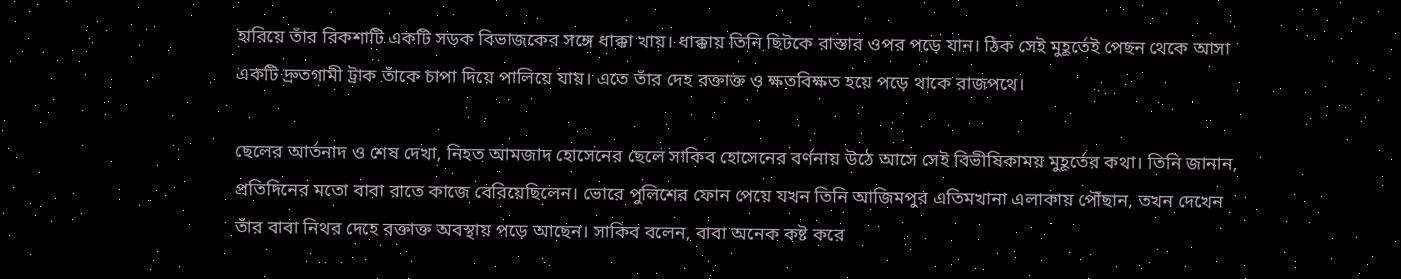হারিয়ে তাঁর রিকশাটি একটি সড়ক বিভাজকের সঙ্গে ধাক্কা খায়। ধাক্কায় তিনি ছিটকে রাস্তার ওপর পড়ে যান। ঠিক সেই মুহূর্তেই পেছন থেকে আসা একটি দ্রুতগামী ট্রাক তাঁকে চাপা দিয়ে পালিয়ে যায়। এতে তাঁর দেহ রক্তাক্ত ও ক্ষতবিক্ষত হয়ে পড়ে থাকে রাজপথে।

ছেলের আর্তনাদ ও শেষ দেখা, নিহত আমজাদ হোসেনের ছেলে সাকিব হোসেনের বর্ণনায় উঠে আসে সেই বিভীষিকাময় মুহূর্তের কথা। তিনি জানান, প্রতিদিনের মতো বাবা রাতে কাজে বেরিয়েছিলেন। ভোরে পুলিশের ফোন পেয়ে যখন তিনি আজিমপুর এতিমখানা এলাকায় পৌঁছান, তখন দেখেন তাঁর বাবা নিথর দেহে রক্তাক্ত অবস্থায় পড়ে আছেন। সাকিব বলেন, বাবা অনেক কষ্ট করে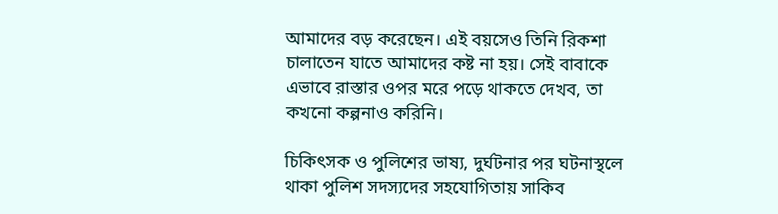আমাদের বড় করেছেন। এই বয়সেও তিনি রিকশা চালাতেন যাতে আমাদের কষ্ট না হয়। সেই বাবাকে এভাবে রাস্তার ওপর মরে পড়ে থাকতে দেখব, তা কখনো কল্পনাও করিনি।

চিকিৎসক ও পুলিশের ভাষ্য, দুর্ঘটনার পর ঘটনাস্থলে থাকা পুলিশ সদস্যদের সহযোগিতায় সাকিব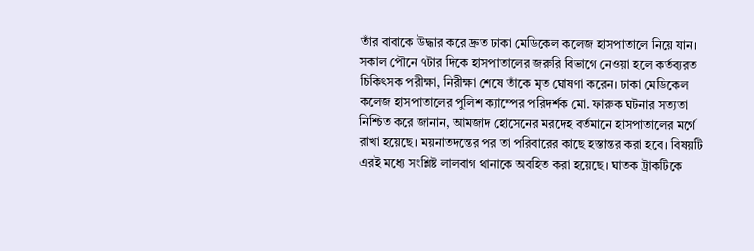তাঁর বাবাকে উদ্ধার করে দ্রুত ঢাকা মেডিকেল কলেজ হাসপাতালে নিয়ে যান। সকাল পৌনে ৭টার দিকে হাসপাতালের জরুরি বিভাগে নেওয়া হলে কর্তব্যরত চিকিৎসক পরীক্ষা, নিরীক্ষা শেষে তাঁকে মৃত ঘোষণা করেন। ঢাকা মেডিকেল কলেজ হাসপাতালের পুলিশ ক্যাম্পের পরিদর্শক মো. ফারুক ঘটনার সত্যতা নিশ্চিত করে জানান, আমজাদ হোসেনের মরদেহ বর্তমানে হাসপাতালের মর্গে রাখা হয়েছে। ময়নাতদন্তের পর তা পরিবারের কাছে হস্তান্তর করা হবে। বিষয়টি এরই মধ্যে সংশ্লিষ্ট লালবাগ থানাকে অবহিত করা হয়েছে। ঘাতক ট্রাকটিকে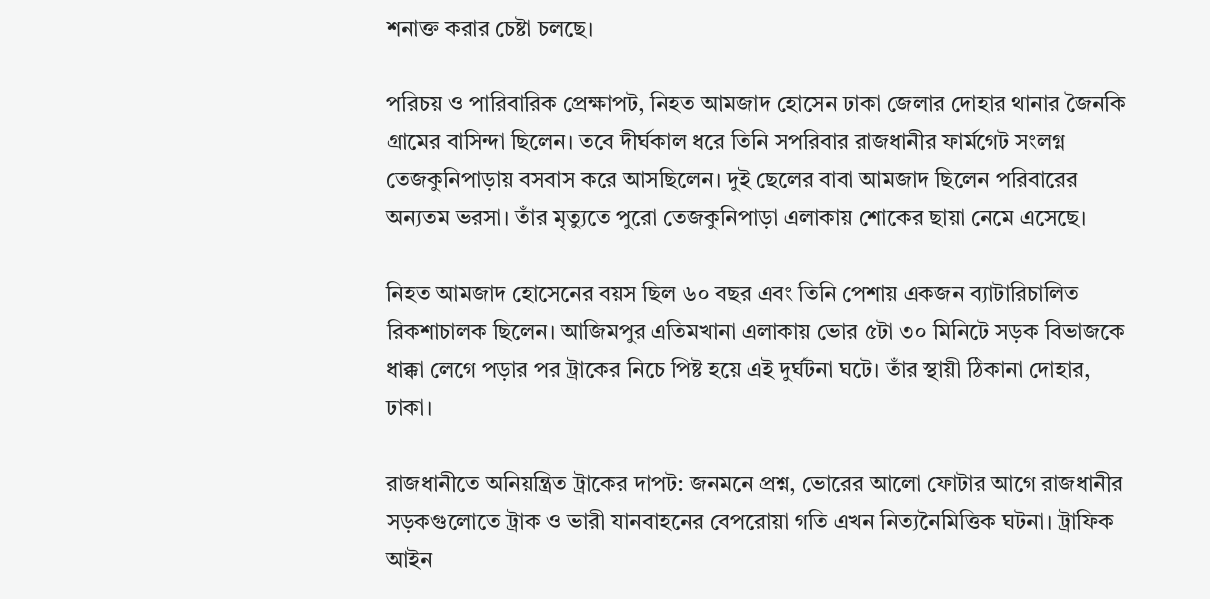শনাক্ত করার চেষ্টা চলছে।

পরিচয় ও পারিবারিক প্রেক্ষাপট, নিহত আমজাদ হোসেন ঢাকা জেলার দোহার থানার জৈনকি গ্রামের বাসিন্দা ছিলেন। তবে দীর্ঘকাল ধরে তিনি সপরিবার রাজধানীর ফার্মগেট সংলগ্ন তেজকুনিপাড়ায় বসবাস করে আসছিলেন। দুই ছেলের বাবা আমজাদ ছিলেন পরিবারের অন্যতম ভরসা। তাঁর মৃত্যুতে পুরো তেজকুনিপাড়া এলাকায় শোকের ছায়া নেমে এসেছে।

নিহত আমজাদ হোসেনের বয়স ছিল ৬০ বছর এবং তিনি পেশায় একজন ব্যাটারিচালিত রিকশাচালক ছিলেন। আজিমপুর এতিমখানা এলাকায় ভোর ৫টা ৩০ মিনিটে সড়ক বিভাজকে ধাক্কা লেগে পড়ার পর ট্রাকের নিচে পিষ্ট হয়ে এই দুর্ঘটনা ঘটে। তাঁর স্থায়ী ঠিকানা দোহার, ঢাকা।

রাজধানীতে অনিয়ন্ত্রিত ট্রাকের দাপট: জনমনে প্রশ্ন, ভোরের আলো ফোটার আগে রাজধানীর সড়কগুলোতে ট্রাক ও ভারী যানবাহনের বেপরোয়া গতি এখন নিত্যনৈমিত্তিক ঘটনা। ট্রাফিক আইন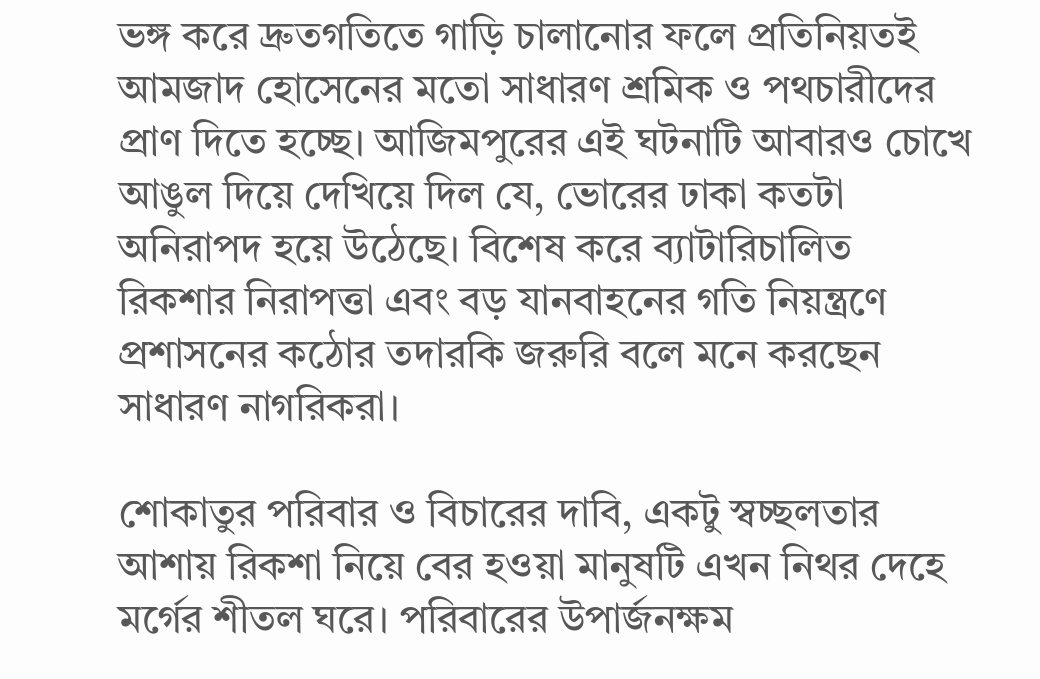ভঙ্গ করে দ্রুতগতিতে গাড়ি চালানোর ফলে প্রতিনিয়তই আমজাদ হোসেনের মতো সাধারণ শ্রমিক ও পথচারীদের প্রাণ দিতে হচ্ছে। আজিমপুরের এই ঘটনাটি আবারও চোখে আঙুল দিয়ে দেখিয়ে দিল যে, ভোরের ঢাকা কতটা অনিরাপদ হয়ে উঠেছে। বিশেষ করে ব্যাটারিচালিত রিকশার নিরাপত্তা এবং বড় যানবাহনের গতি নিয়ন্ত্রণে প্রশাসনের কঠোর তদারকি জরুরি বলে মনে করছেন সাধারণ নাগরিকরা।

শোকাতুর পরিবার ও বিচারের দাবি, একটু স্বচ্ছলতার আশায় রিকশা নিয়ে বের হওয়া মানুষটি এখন নিথর দেহে মর্গের শীতল ঘরে। পরিবারের উপার্জনক্ষম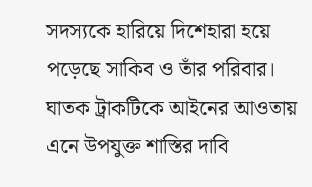সদস্যকে হারিয়ে দিশেহারা হয়ে পড়েছে সাকিব ও তাঁর পরিবার। ঘাতক ট্রাকটিকে আইনের আওতায় এনে উপযুক্ত শাস্তির দাবি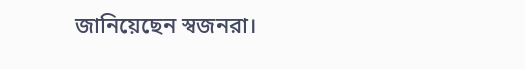জানিয়েছেন স্বজনরা।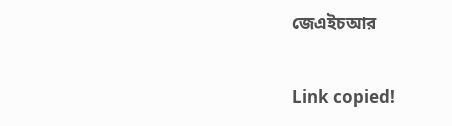জেএইচআর

Link copied!